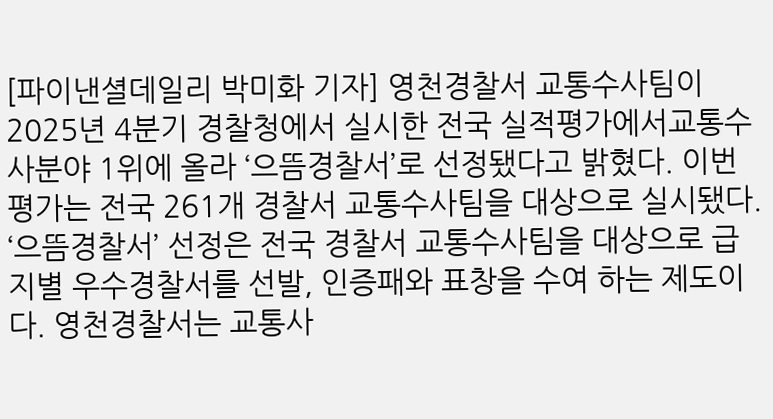[파이낸셜데일리 박미화 기자] 영천경찰서 교통수사팀이 2025년 4분기 경찰청에서 실시한 전국 실적평가에서교통수사분야 1위에 올라 ‘으뜸경찰서’로 선정됐다고 밝혔다. 이번 평가는 전국 261개 경찰서 교통수사팀을 대상으로 실시됐다. ‘으뜸경찰서’ 선정은 전국 경찰서 교통수사팀을 대상으로 급지별 우수경찰서를 선발, 인증패와 표창을 수여 하는 제도이다. 영천경찰서는 교통사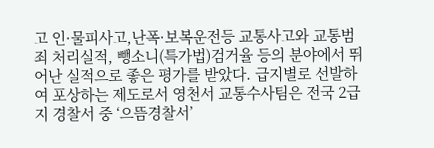고 인·물피사고,난폭·보복운전등 교통사고와 교통범죄 처리실적, 뺑소니(특가법)검거율 등의 분야에서 뛰어난 실적으로 좋은 평가를 받았다. 급지별로 선발하여 포상하는 제도로서 영천서 교통수사팀은 전국 2급지 경찰서 중 ‘으뜸경찰서’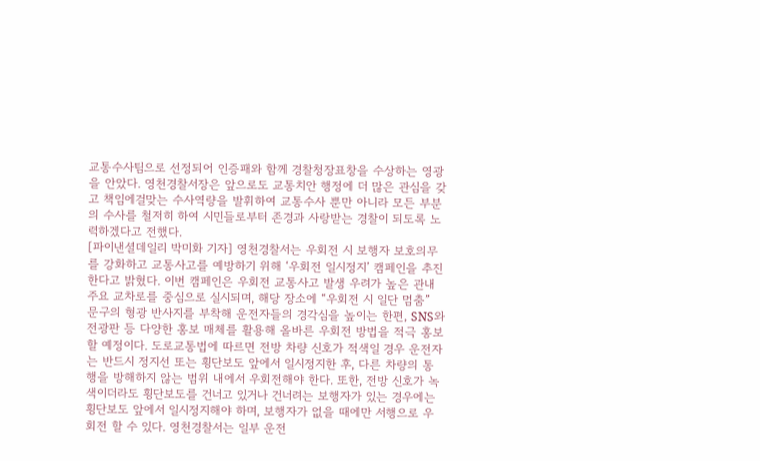교통수사팀으로 선정되어 인증패와 함께 경찰청장표창을 수상하는 영광을 안았다. 영천경찰서장은 앞으로도 교통치안 행정에 더 많은 관심을 갖고 책임에걸맞는 수사역량을 발휘하여 교통수사 뿐만 아니라 모든 부분의 수사를 철저히 하여 시민들로부터 존경과 사랑받는 경찰이 되도록 노력하겠다고 전했다.
[파이낸셜데일리 박미화 기자] 영천경찰서는 우회전 시 보행자 보호의무를 강화하고 교통사고를 예방하기 위해 ‘우회전 일시정지’ 캠페인을 추진한다고 밝혔다. 이번 캠페인은 우회전 교통사고 발생 우려가 높은 관내 주요 교차로를 중심으로 실시되며, 해당 장소에 “우회전 시 일단 멈춤” 문구의 형광 반사지를 부착해 운전자들의 경각심을 높이는 한편, SNS와 전광판 등 다양한 홍보 매체를 활용해 올바른 우회전 방법을 적극 홍보 할 예정이다. 도로교통법에 따르면 전방 차량 신호가 적색일 경우 운전자는 반드시 정지선 또는 횡단보도 앞에서 일시정지한 후, 다른 차량의 통행을 방해하지 않는 범위 내에서 우회전해야 한다. 또한, 전방 신호가 녹색이더라도 횡단보도를 건너고 있거나 건너려는 보행자가 있는 경우에는 횡단보도 앞에서 일시정지해야 하며, 보행자가 없을 때에만 서행으로 우회전 할 수 있다. 영천경찰서는 일부 운전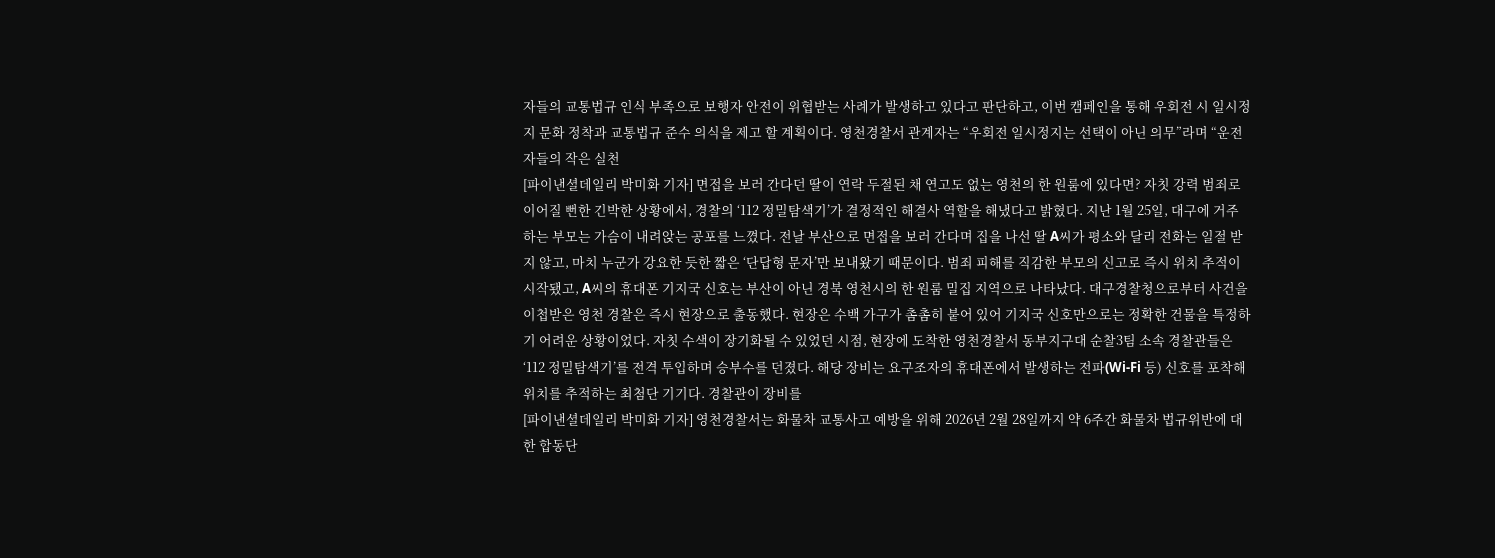자들의 교통법규 인식 부족으로 보행자 안전이 위협받는 사례가 발생하고 있다고 판단하고, 이번 캠페인을 통해 우회전 시 일시정지 문화 정착과 교통법규 준수 의식을 제고 할 계획이다. 영천경찰서 관계자는 “우회전 일시정지는 선택이 아닌 의무”라며 “운전자들의 작은 실천
[파이낸셜데일리 박미화 기자] 면접을 보러 간다던 딸이 연락 두절된 채 연고도 없는 영천의 한 원룸에 있다면? 자칫 강력 범죄로 이어질 뻔한 긴박한 상황에서, 경찰의 ‘112 정밀탐색기’가 결정적인 해결사 역할을 해냈다고 밝혔다. 지난 1월 25일, 대구에 거주하는 부모는 가슴이 내려앉는 공포를 느꼈다. 전날 부산으로 면접을 보러 간다며 집을 나선 딸 A씨가 평소와 달리 전화는 일절 받지 않고, 마치 누군가 강요한 듯한 짧은 ‘단답형 문자’만 보내왔기 때문이다. 범죄 피해를 직감한 부모의 신고로 즉시 위치 추적이 시작됐고, A씨의 휴대폰 기지국 신호는 부산이 아닌 경북 영천시의 한 원룸 밀집 지역으로 나타났다. 대구경찰청으로부터 사건을 이첩받은 영천 경찰은 즉시 현장으로 출동했다. 현장은 수백 가구가 촘촘히 붙어 있어 기지국 신호만으로는 정확한 건물을 특정하기 어려운 상황이었다. 자칫 수색이 장기화될 수 있었던 시점, 현장에 도착한 영천경찰서 동부지구대 순찰3팀 소속 경찰관들은 ‘112 정밀탐색기’를 전격 투입하며 승부수를 던졌다. 해당 장비는 요구조자의 휴대폰에서 발생하는 전파(Wi-Fi 등) 신호를 포착해 위치를 추적하는 최첨단 기기다. 경찰관이 장비를
[파이낸셜데일리 박미화 기자] 영천경찰서는 화물차 교통사고 예방을 위해 2026년 2월 28일까지 약 6주간 화물차 법규위반에 대한 합동단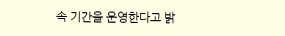속 기간을 운영한다고 밝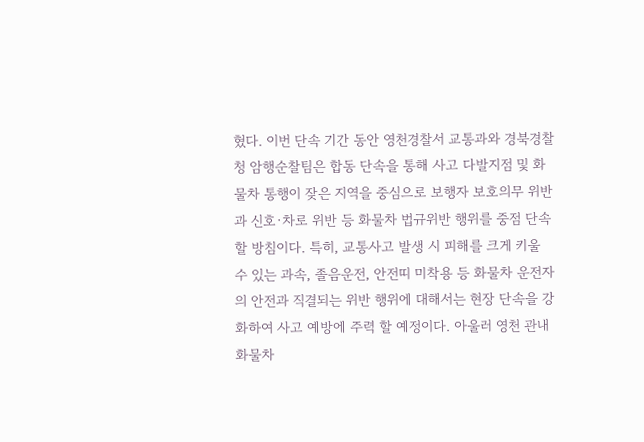혔다. 이번 단속 기간 동안 영천경찰서 교통과와 경북경찰청 암행순찰팀은 합동 단속을 통해 사고 다발지점 및 화물차 통행이 잦은 지역을 중심으로 보행자 보호의무 위반과 신호·차로 위반 등 화물차 법규위반 행위를 중점 단속할 방침이다. 특히, 교통사고 발생 시 피해를 크게 키울 수 있는 과속, 졸음운전, 안전띠 미착용 등 화물차 운전자의 안전과 직결되는 위반 행위에 대해서는 현장 단속을 강화하여 사고 예방에 주력 할 예정이다. 아울러 영천 관내 화물차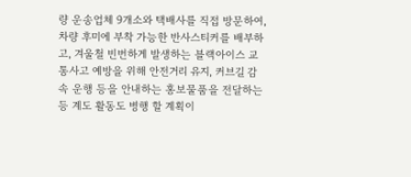량 운송업체 9개소와 택배사를 직접 방문하여, 차량 후미에 부착 가능한 반사스티커를 배부하고, 겨울철 빈번하게 발생하는 블랙아이스 교통사고 예방을 위해 안전거리 유지, 커브길 감속 운행 등을 안내하는 홍보물품을 전달하는 등 계도 활동도 병행 할 계획이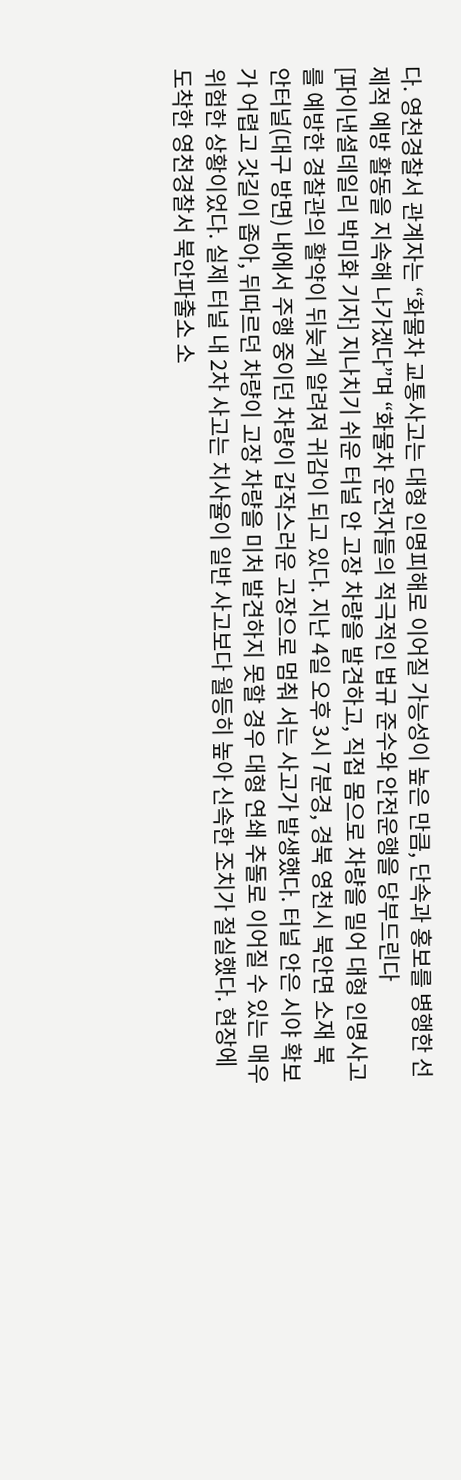다. 영천경찰서 관계자는 “화물차 교통사고는 대형 인명피해로 이어질 가능성이 높은 만큼, 단속과 홍보를 병행한 선제적 예방 활동을 지속해 나가겠다”며 “화물차 운전자들의 적극적인 법규 준수와 안전운행을 당부드린다
[파이낸셜데일리 박미화 기자] 지나치기 쉬운 터널 안 고장 차량을 발견하고, 직접 몸으로 차량을 밀어 대형 인명사고를 예방한 경찰관의 활약이 뒤늦게 알려져 귀감이 되고 있다. 지난 4일 오후 3시 7분경, 경북 영천시 북안면 소재 북안터널(대구 방면) 내에서 주행 중이던 차량이 갑작스러운 고장으로 멈춰 서는 사고가 발생했다. 터널 안은 시야 확보가 어렵고 갓길이 좁아, 뒤따르던 차량이 고장 차량을 미처 발견하지 못할 경우 대형 연쇄 추돌로 이어질 수 있는 매우 위험한 상황이었다. 실제 터널 내 2차 사고는 치사율이 일반 사고보다 월등히 높아 신속한 조치가 절실했다. 현장에 도착한 영천경찰서 북안파출소 소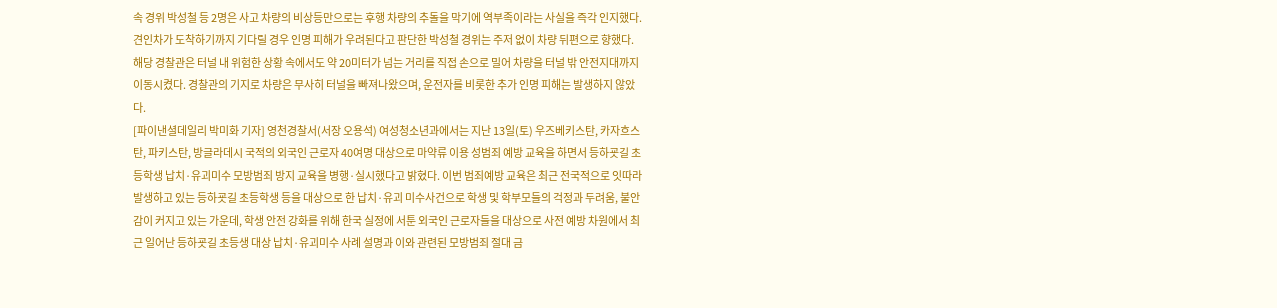속 경위 박성철 등 2명은 사고 차량의 비상등만으로는 후행 차량의 추돌을 막기에 역부족이라는 사실을 즉각 인지했다. 견인차가 도착하기까지 기다릴 경우 인명 피해가 우려된다고 판단한 박성철 경위는 주저 없이 차량 뒤편으로 향했다. 해당 경찰관은 터널 내 위험한 상황 속에서도 약 20미터가 넘는 거리를 직접 손으로 밀어 차량을 터널 밖 안전지대까지 이동시켰다. 경찰관의 기지로 차량은 무사히 터널을 빠져나왔으며, 운전자를 비롯한 추가 인명 피해는 발생하지 않았다.
[파이낸셜데일리 박미화 기자] 영천경찰서(서장 오용석) 여성청소년과에서는 지난 13일(토) 우즈베키스탄, 카자흐스탄, 파키스탄, 방글라데시 국적의 외국인 근로자 40여명 대상으로 마약류 이용 성범죄 예방 교육을 하면서 등하굣길 초등학생 납치·유괴미수 모방범죄 방지 교육을 병행·실시했다고 밝혔다. 이번 범죄예방 교육은 최근 전국적으로 잇따라 발생하고 있는 등하굣길 초등학생 등을 대상으로 한 납치·유괴 미수사건으로 학생 및 학부모들의 걱정과 두려움, 불안감이 커지고 있는 가운데, 학생 안전 강화를 위해 한국 실정에 서툰 외국인 근로자들을 대상으로 사전 예방 차원에서 최근 일어난 등하굣길 초등생 대상 납치·유괴미수 사례 설명과 이와 관련된 모방범죄 절대 금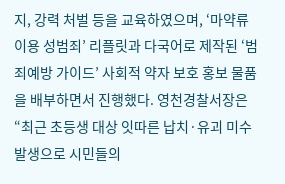지, 강력 처벌 등을 교육하였으며, ‘마약류 이용 성범죄’ 리플릿과 다국어로 제작된 ‘범죄예방 가이드’ 사회적 약자 보호 홍보 물품을 배부하면서 진행했다. 영천경찰서장은 “최근 초등생 대상 잇따른 납치·유괴 미수 발생으로 시민들의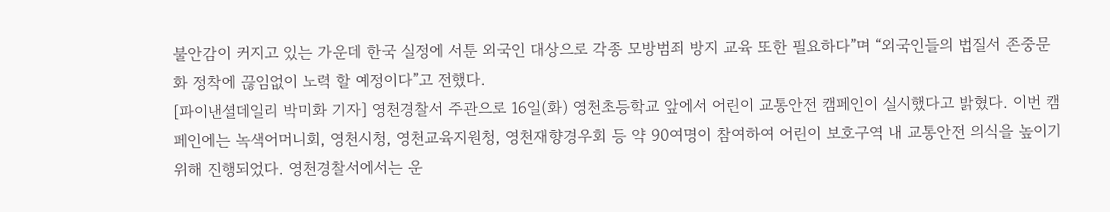불안감이 커지고 있는 가운데 한국 실정에 서툰 외국인 대상으로 각종 모방범죄 방지 교육 또한 필요하다”며 “외국인들의 법질서 존중문화 정착에 끊임없이 노력 할 예정이다”고 전했다.
[파이낸셜데일리 박미화 기자] 영천경찰서 주관으로 16일(화) 영천초등학교 앞에서 어린이 교통안전 캠페인이 실시했다고 밝혔다. 이번 캠페인에는 녹색어머니회, 영천시청, 영천교육지원청, 영천재향경우회 등 약 90여명이 참여하여 어린이 보호구역 내 교통안전 의식을 높이기 위해 진행되었다. 영천경찰서에서는 운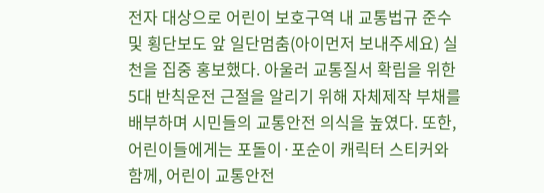전자 대상으로 어린이 보호구역 내 교통법규 준수 및 횡단보도 앞 일단멈춤(아이먼저 보내주세요) 실천을 집중 홍보했다. 아울러 교통질서 확립을 위한 5대 반칙운전 근절을 알리기 위해 자체제작 부채를 배부하며 시민들의 교통안전 의식을 높였다. 또한, 어린이들에게는 포돌이·포순이 캐릭터 스티커와 함께, 어린이 교통안전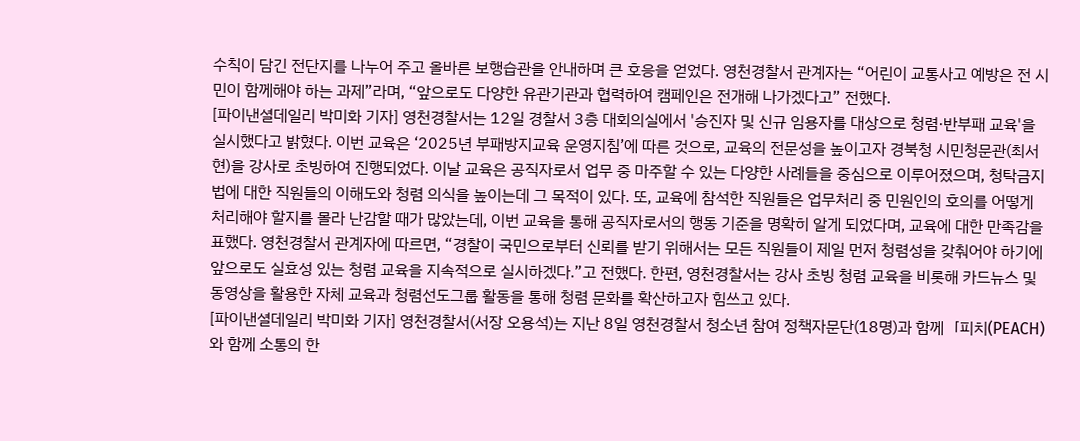수칙이 담긴 전단지를 나누어 주고 올바른 보행습관을 안내하며 큰 호응을 얻었다. 영천경찰서 관계자는 “어린이 교통사고 예방은 전 시민이 함께해야 하는 과제”라며, “앞으로도 다양한 유관기관과 협력하여 캠페인은 전개해 나가겠다고” 전했다.
[파이낸셜데일리 박미화 기자] 영천경찰서는 12일 경찰서 3층 대회의실에서 '승진자 및 신규 임용자를 대상으로 청렴·반부패 교육'을 실시했다고 밝혔다. 이번 교육은 ‘2025년 부패방지교육 운영지침’에 따른 것으로, 교육의 전문성을 높이고자 경북청 시민청문관(최서현)을 강사로 초빙하여 진행되었다. 이날 교육은 공직자로서 업무 중 마주할 수 있는 다양한 사례들을 중심으로 이루어졌으며, 청탁금지법에 대한 직원들의 이해도와 청렴 의식을 높이는데 그 목적이 있다. 또, 교육에 참석한 직원들은 업무처리 중 민원인의 호의를 어떻게 처리해야 할지를 몰라 난감할 때가 많았는데, 이번 교육을 통해 공직자로서의 행동 기준을 명확히 알게 되었다며, 교육에 대한 만족감을 표했다. 영천경찰서 관계자에 따르면, “경찰이 국민으로부터 신뢰를 받기 위해서는 모든 직원들이 제일 먼저 청렴성을 갖춰어야 하기에 앞으로도 실효성 있는 청렴 교육을 지속적으로 실시하겠다.”고 전했다. 한편, 영천경찰서는 강사 초빙 청렴 교육을 비롯해 카드뉴스 및 동영상을 활용한 자체 교육과 청렴선도그룹 활동을 통해 청렴 문화를 확산하고자 힘쓰고 있다.
[파이낸셜데일리 박미화 기자] 영천경찰서(서장 오용석)는 지난 8일 영천경찰서 청소년 참여 정책자문단(18명)과 함께「피치(PEACH)와 함께 소통의 한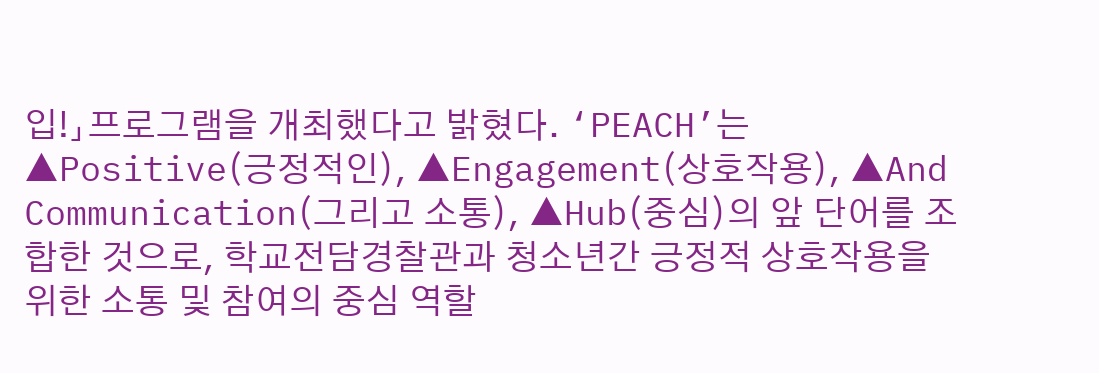입!」프로그램을 개최했다고 밝혔다. ‘PEACH’는 ▲Positive(긍정적인), ▲Engagement(상호작용), ▲And Communication(그리고 소통), ▲Hub(중심)의 앞 단어를 조합한 것으로, 학교전담경찰관과 청소년간 긍정적 상호작용을 위한 소통 및 참여의 중심 역할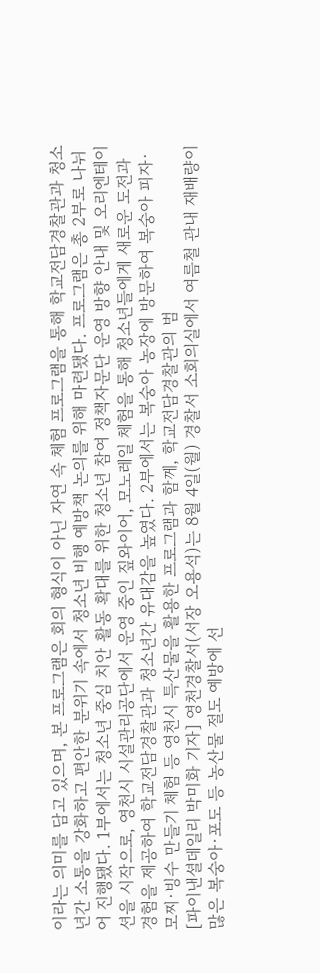이라는 의미를 담고 있으며, 본 프로그램은 회의 형식이 아닌 자연 속 체험 프로그램을 통해 학교전담경찰관과 청소년간 소통을 강화하고 편안한 분위기 속에서 청소년 비행 예방책 논의를 위해 마련됐다. 프로그램은 총 2부로 나뉘어 진행됐다. 1부에서는 청소년 중심 치안 활동 확대를 위한 청소년 참여 정책자문단 운영 방향 안내 및 오리엔테이션을 시작으로, 영천시 시설관리공단에서 운영 중인 짚와이어, 모노레일 체험을 통해 청소년들에게 새로운 도전과 경험을 제공하여 학교전담경찰관과 청소년간 유대감을 높였다. 2부에서는 복숭아 농장에 방문하여 복숭아 피자·모찌·빙수 만들기 체험 등 영천시 특산물을 활용한 프로그램과 함께, 학교전담경찰관의 범
[파이낸셜데일리 박미화 기자] 영천경찰서(서장 오용석)는 8월 4일(월) 경찰서 소회의실에서 여름철 관내 재배량이 많은 복숭아·포도 등 농산물 절도 예방에 선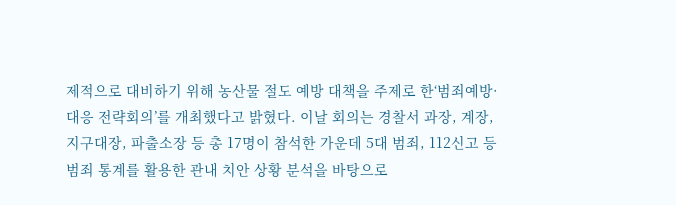제적으로 대비하기 위해 농산물 절도 예방 대책을 주제로 한‘범죄예방·대응 전략회의’를 개최했다고 밝혔다. 이날 회의는 경찰서 과장, 계장, 지구대장, 파출소장 등 총 17명이 참석한 가운데 5대 범죄, 112신고 등 범죄 통계를 활용한 관내 치안 상황 분석을 바탕으로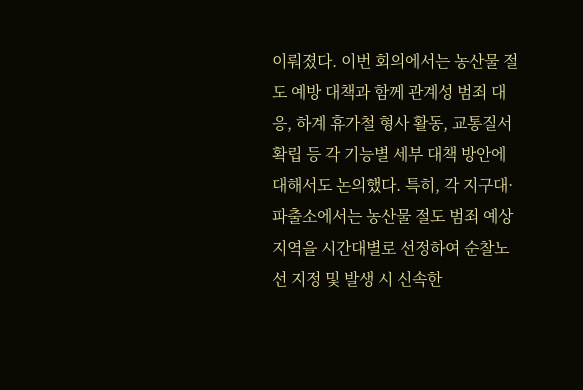이뤄졌다. 이번 회의에서는 농산물 절도 예방 대책과 함께 관계성 범죄 대응, 하계 휴가철 형사 활동, 교통질서 확립 등 각 기능별 세부 대책 방안에 대해서도 논의했다. 특히, 각 지구대·파출소에서는 농산물 절도 범죄 예상 지역을 시간대별로 선정하여 순찰노선 지정 및 발생 시 신속한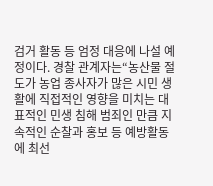검거 활동 등 엄정 대응에 나설 예정이다. 경찰 관계자는“농산물 절도가 농업 종사자가 많은 시민 생활에 직접적인 영향을 미치는 대표적인 민생 침해 범죄인 만큼 지속적인 순찰과 홍보 등 예방활동에 최선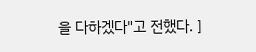을 다하겠다"고 전했다. ]